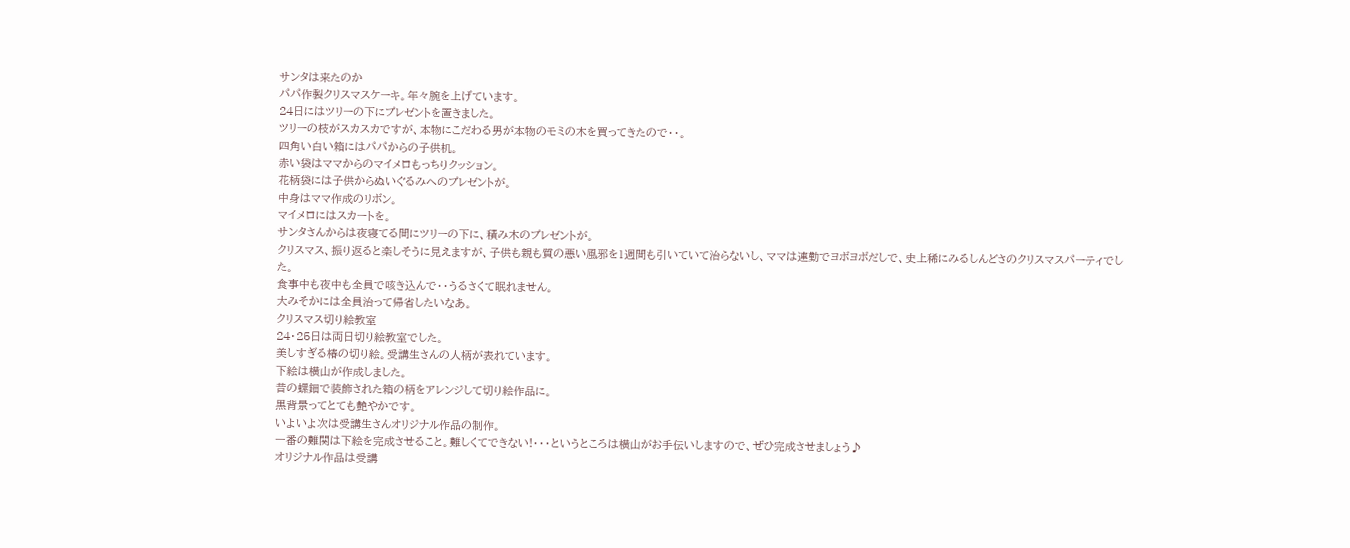サンタは来たのか
パパ作製クリスマスケーキ。年々腕を上げています。
24日にはツリーの下にプレゼントを置きました。
ツリーの枝がスカスカですが、本物にこだわる男が本物のモミの木を買ってきたので・・。
四角い白い箱にはパパからの子供机。
赤い袋はママからのマイメロもっちりクッション。
花柄袋には子供からぬいぐるみへのプレゼントが。
中身はママ作成のリボン。
マイメロにはスカートを。
サンタさんからは夜寝てる間にツリーの下に、積み木のプレゼントが。
クリスマス、振り返ると楽しそうに見えますが、子供も親も質の悪い風邪を1週間も引いていて治らないし、ママは連勤でヨボヨボだしで、史上稀にみるしんどさのクリスマスパーティでした。
食事中も夜中も全員で咳き込んで・・うるさくて眠れません。
大みそかには全員治って帰省したいなあ。
クリスマス切り絵教室
24・25日は両日切り絵教室でした。
美しすぎる椿の切り絵。受講生さんの人柄が表れています。
下絵は横山が作成しました。
昔の螺鈿で装飾された箱の柄をアレンジして切り絵作品に。
黒背景ってとても艶やかです。
いよいよ次は受講生さんオリジナル作品の制作。
一番の難関は下絵を完成させること。難しくてできない!・・・というところは横山がお手伝いしますので、ぜひ完成させましょう♪
オリジナル作品は受講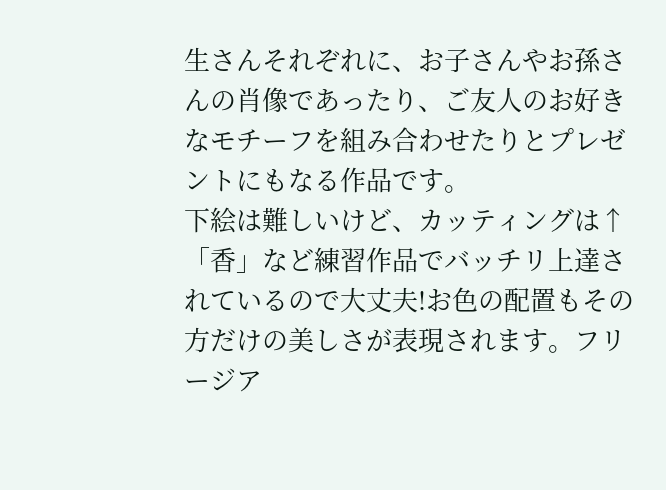生さんそれぞれに、お子さんやお孫さんの肖像であったり、ご友人のお好きなモチーフを組み合わせたりとプレゼントにもなる作品です。
下絵は難しいけど、カッティングは↑「香」など練習作品でバッチリ上達されているので大丈夫!お色の配置もその方だけの美しさが表現されます。フリージア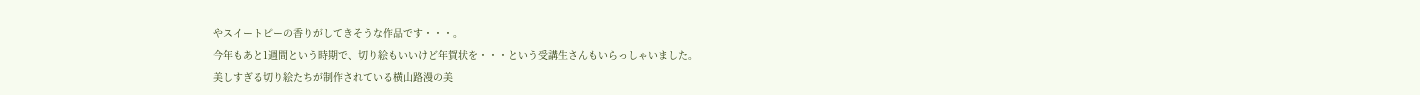やスイートピーの香りがしてきそうな作品です・・・。
今年もあと1週間という時期で、切り絵もいいけど年賀状を・・・という受講生さんもいらっしゃいました。
美しすぎる切り絵たちが制作されている横山路漫の美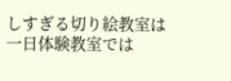しすぎる切り絵教室は
一日体験教室では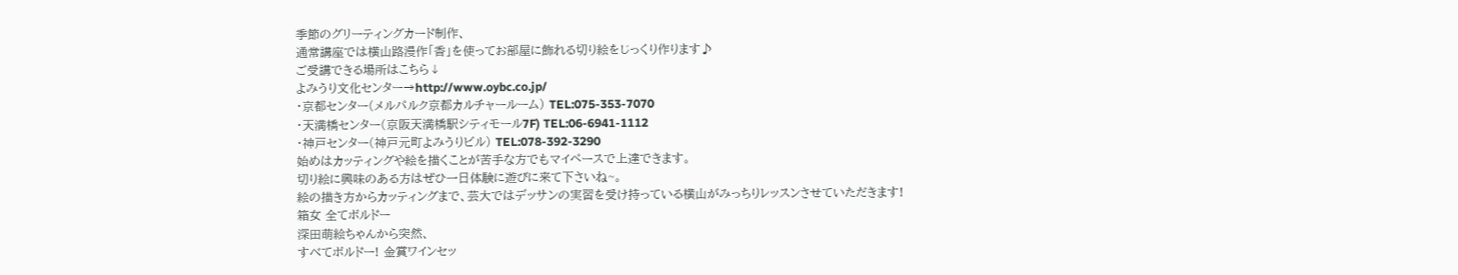季節のグリーティングカード制作、
通常講座では横山路漫作「香」を使ってお部屋に飾れる切り絵をじっくり作ります♪
ご受講できる場所はこちら↓
よみうり文化センター→http://www.oybc.co.jp/
・京都センター(メルパルク京都カルチャールーム) TEL:075-353-7070
・天満橋センター(京阪天満橋駅シティモール7F) TEL:06-6941-1112
・神戸センター(神戸元町よみうりビル) TEL:078-392-3290
始めはカッティングや絵を描くことが苦手な方でもマイペースで上達できます。
切り絵に興味のある方はぜひ一日体験に遊びに来て下さいね~。
絵の描き方からカッティングまで、芸大ではデッサンの実習を受け持っている横山がみっちりレッスンさせていただきます!
箱女 全てボルドー
深田萌絵ちゃんから突然、
すべてボルドー! 金賞ワインセッ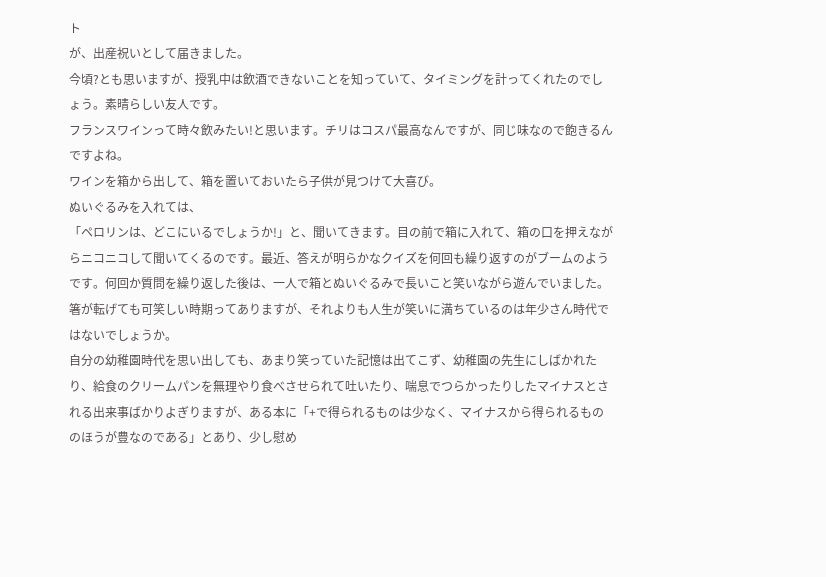ト
が、出産祝いとして届きました。
今頃?とも思いますが、授乳中は飲酒できないことを知っていて、タイミングを計ってくれたのでしょう。素晴らしい友人です。
フランスワインって時々飲みたい!と思います。チリはコスパ最高なんですが、同じ味なので飽きるんですよね。
ワインを箱から出して、箱を置いておいたら子供が見つけて大喜び。
ぬいぐるみを入れては、
「ペロリンは、どこにいるでしょうか!」と、聞いてきます。目の前で箱に入れて、箱の口を押えながらニコニコして聞いてくるのです。最近、答えが明らかなクイズを何回も繰り返すのがブームのようです。何回か質問を繰り返した後は、一人で箱とぬいぐるみで長いこと笑いながら遊んでいました。箸が転げても可笑しい時期ってありますが、それよりも人生が笑いに満ちているのは年少さん時代ではないでしょうか。
自分の幼稚園時代を思い出しても、あまり笑っていた記憶は出てこず、幼稚園の先生にしばかれたり、給食のクリームパンを無理やり食べさせられて吐いたり、喘息でつらかったりしたマイナスとされる出来事ばかりよぎりますが、ある本に「+で得られるものは少なく、マイナスから得られるもののほうが豊なのである」とあり、少し慰め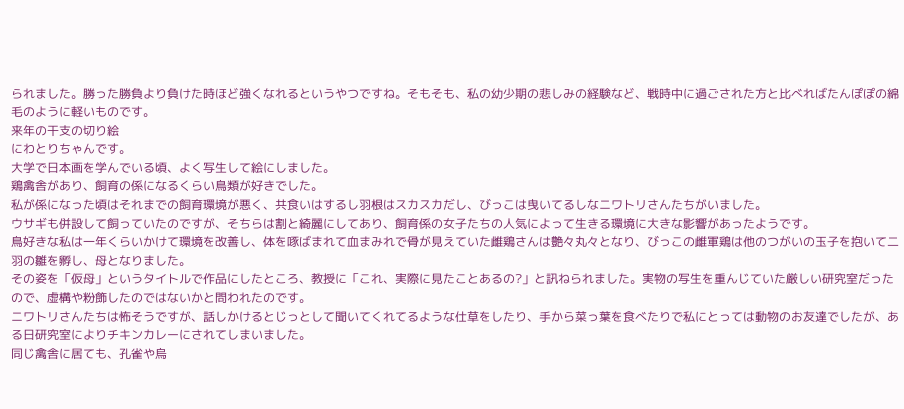られました。勝った勝負より負けた時ほど強くなれるというやつですね。そもそも、私の幼少期の悲しみの経験など、戦時中に過ごされた方と比べればたんぽぽの綿毛のように軽いものです。
来年の干支の切り絵
にわとりちゃんです。
大学で日本画を学んでいる頃、よく写生して絵にしました。
鶏禽舎があり、飼育の係になるくらい鳥類が好きでした。
私が係になった頃はそれまでの飼育環境が悪く、共食いはするし羽根はスカスカだし、びっこは曳いてるしなニワトリさんたちがいました。
ウサギも併設して飼っていたのですが、そちらは割と綺麗にしてあり、飼育係の女子たちの人気によって生きる環境に大きな影響があったようです。
鳥好きな私は一年くらいかけて環境を改善し、体を啄ばまれて血まみれで骨が見えていた雌鶏さんは艶々丸々となり、びっこの雌軍鶏は他のつがいの玉子を抱いて二羽の雛を孵し、母となりました。
その姿を「仮母」というタイトルで作品にしたところ、教授に「これ、実際に見たことあるの?」と訊ねられました。実物の写生を重んじていた厳しい研究室だったので、虚構や粉飾したのではないかと問われたのです。
ニワトリさんたちは怖そうですが、話しかけるとじっとして聞いてくれてるような仕草をしたり、手から菜っ葉を食べたりで私にとっては動物のお友達でしたが、ある日研究室によりチキンカレーにされてしまいました。
同じ禽舎に居ても、孔雀や烏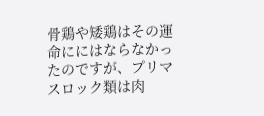骨鶏や矮鶏はその運命ににはならなかったのですが、プリマスロック類は肉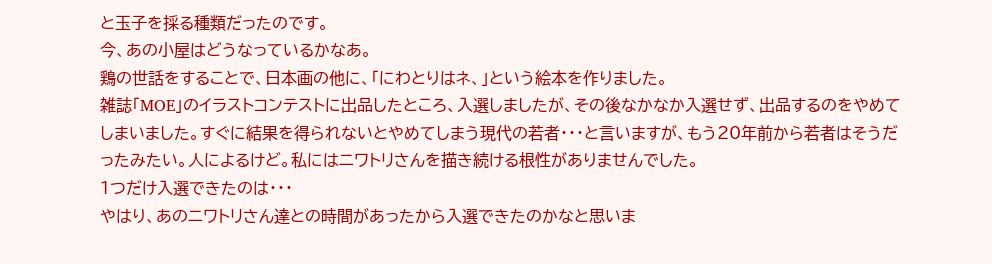と玉子を採る種類だったのです。
今、あの小屋はどうなっているかなあ。
鶏の世話をすることで、日本画の他に、「にわとりはネ、」という絵本を作りました。
雑誌「MOE」のイラストコンテストに出品したところ、入選しましたが、その後なかなか入選せず、出品するのをやめてしまいました。すぐに結果を得られないとやめてしまう現代の若者・・・と言いますが、もう20年前から若者はそうだったみたい。人によるけど。私にはニワトリさんを描き続ける根性がありませんでした。
1つだけ入選できたのは・・・
やはり、あのニワトリさん達との時間があったから入選できたのかなと思いま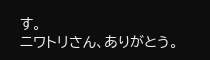す。
ニワトリさん、ありがとう。